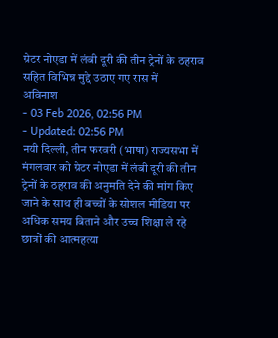ग्रेटर नोएडा में लंबी दूरी की तीन ट्रेनों के ठहराव सहित विभिन्न मुद्दे उठाए गए रास में
अविनाश
- 03 Feb 2026, 02:56 PM
- Updated: 02:56 PM
नयी दिल्ली, तीन फरवरी (भाषा) राज्यसभा में मंगलवार को ग्रेटर नोएडा में लंबी दूरी की तीन ट्रेनों के ठहराव की अनुमति देने की मांग किए जाने के साथ ही बच्चों के सोशल मीडिया पर अधिक समय बिताने और उच्च शिक्षा ले रहे छात्रों की आत्महत्या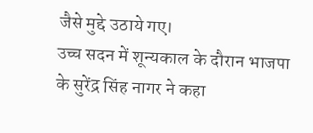जैसे मुद्दे उठाये गए।
उच्च सदन में शून्यकाल के दौरान भाजपा के सुरेंद्र सिंह नागर ने कहा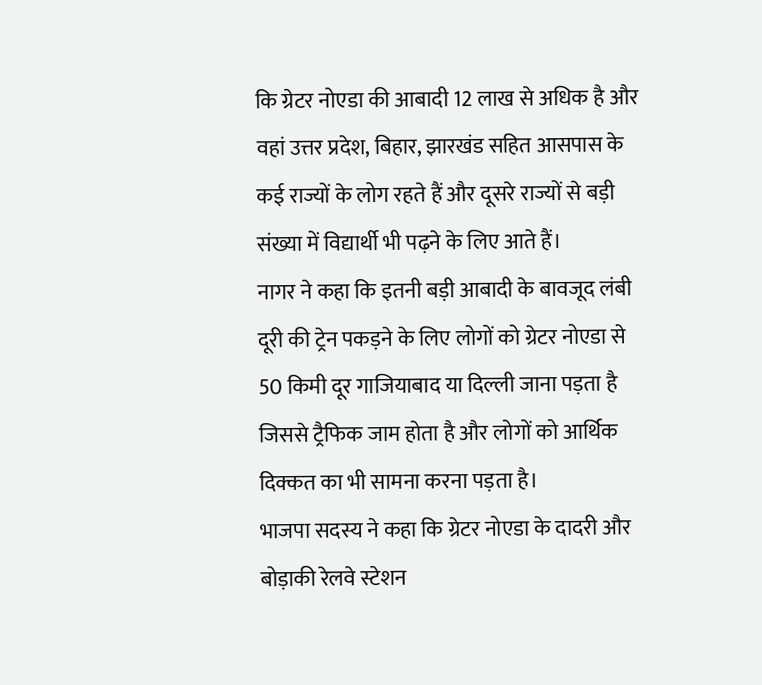कि ग्रेटर नोएडा की आबादी 12 लाख से अधिक है और वहां उत्तर प्रदेश, बिहार, झारखंड सहित आसपास के कई राज्यों के लोग रहते हैं और दूसरे राज्यों से बड़ी संख्या में विद्यार्थी भी पढ़ने के लिए आते हैं।
नागर ने कहा कि इतनी बड़ी आबादी के बावजूद लंबी दूरी की ट्रेन पकड़ने के लिए लोगों को ग्रेटर नोएडा से 50 किमी दूर गाजियाबाद या दिल्ली जाना पड़ता है जिससे ट्रैफिक जाम होता है और लोगों को आर्थिक दिक्कत का भी सामना करना पड़ता है।
भाजपा सदस्य ने कहा कि ग्रेटर नोएडा के दादरी और बोड़ाकी रेलवे स्टेशन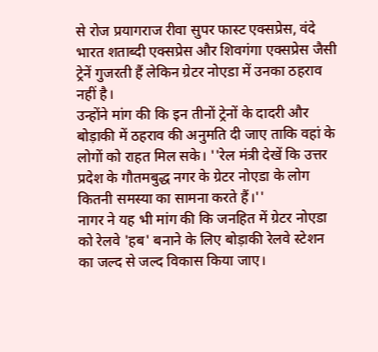से रोज प्रयागराज रीवा सुपर फास्ट एक्सप्रेस, वंदे भारत शताब्दी एक्सप्रेस और शिवगंगा एक्सप्रेस जैसी ट्रेनें गुजरती हैं लेकिन ग्रेटर नोएडा में उनका ठहराव नहीं है।
उन्होंने मांग की कि इन तीनों ट्रेनों के दादरी और बोड़ाकी में ठहराव की अनुमति दी जाए ताकि वहां के लोगों को राहत मिल सके। ''रेल मंत्री देखें कि उत्तर प्रदेश के गौतमबुद्ध नगर के ग्रेटर नोएडा के लोग कितनी समस्या का सामना करते हैं।''
नागर ने यह भी मांग की कि जनहित में ग्रेटर नोएडा को रेलवे 'हब' बनाने के लिए बोड़ाकी रेलवे स्टेशन का जल्द से जल्द विकास किया जाए।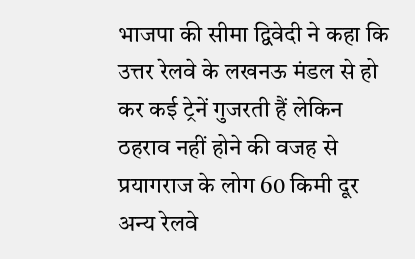भाजपा की सीमा द्विवेदी ने कहा कि उत्तर रेलवे के लखनऊ मंडल से हो कर कई ट्रेनें गुजरती हैं लेकिन ठहराव नहीं होने की वजह से प्रयागराज के लोग 60 किमी दूर अन्य रेलवे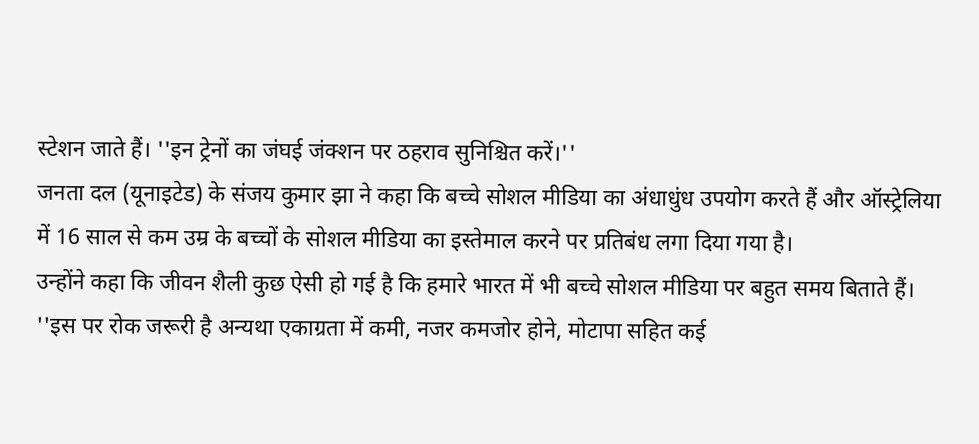स्टेशन जाते हैं। ''इन ट्रेनों का जंघई जंक्शन पर ठहराव सुनिश्चित करें।''
जनता दल (यूनाइटेड) के संजय कुमार झा ने कहा कि बच्चे सोशल मीडिया का अंधाधुंध उपयोग करते हैं और ऑस्ट्रेलिया में 16 साल से कम उम्र के बच्चों के सोशल मीडिया का इस्तेमाल करने पर प्रतिबंध लगा दिया गया है।
उन्होंने कहा कि जीवन शैली कुछ ऐसी हो गई है कि हमारे भारत में भी बच्चे सोशल मीडिया पर बहुत समय बिताते हैं। ''इस पर रोक जरूरी है अन्यथा एकाग्रता में कमी, नजर कमजोर होने, मोटापा सहित कई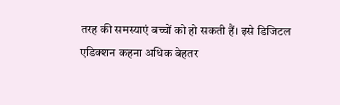तरह की समस्याएं बच्चों को हो सकती हैं। इसे डिजिटल एडिक्शन कहना अधिक बेहतर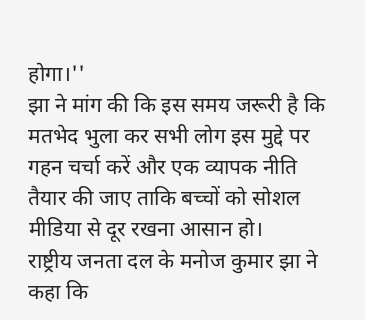होगा।''
झा ने मांग की कि इस समय जरूरी है कि मतभेद भुला कर सभी लोग इस मुद्दे पर गहन चर्चा करें और एक व्यापक नीति तैयार की जाए ताकि बच्चों को सोशल मीडिया से दूर रखना आसान हो।
राष्ट्रीय जनता दल के मनोज कुमार झा ने कहा कि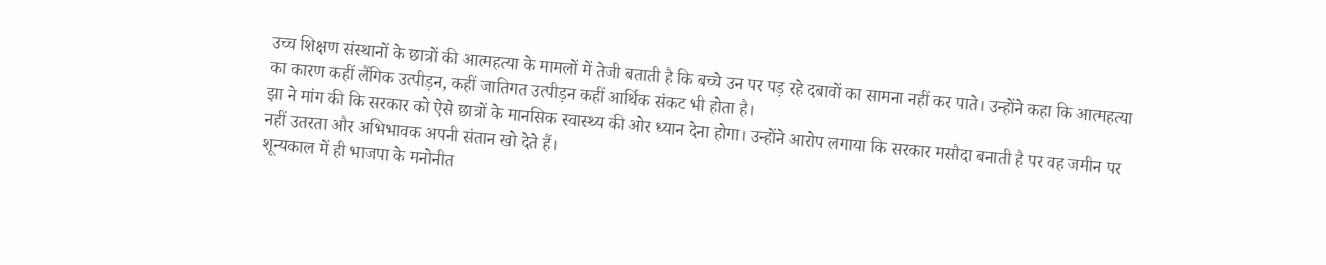उच्च शिक्षण संस्थानों के छात्रों की आत्महत्या के मामलों में तेजी बताती है कि बच्चे उन पर पड़ रहे दबावों का सामना नहीं कर पाते। उन्होंने कहा कि आत्महत्या का कारण कहीं लैंगिक उत्पीड़न, कहीं जातिगत उत्पीड़न कहीं आर्थिक संकट भी होता है।
झा ने मांग की कि सरकार को ऐसे छात्रों के मानसिक स्वास्थ्य की ओर ध्यान देना होगा। उन्होंने आरोप लगाया कि सरकार मसौदा बनाती है पर वह जमीन पर नहीं उतरता और अभिभावक अपनी संतान खो देते हैं।
शून्यकाल में ही भाजपा के मनोनीत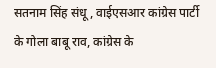सतनाम सिंह संधू, वाईएसआर कांग्रेस पार्टी के गोला बाबू राव, कांग्रेस के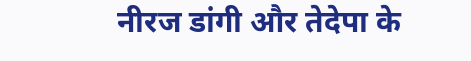नीरज डांगी और तेदेपा के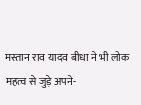मस्तान राव यादव बीधा ने भी लोक महत्व से जुड़े अपने-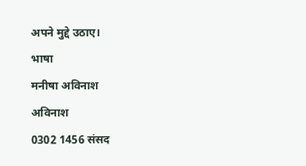अपने मुद्दे उठाए।
भाषा
मनीषा अविनाश
अविनाश
0302 1456 संसद